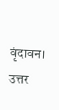वृंदावन। उत्तर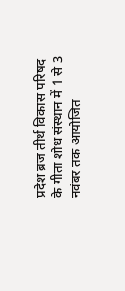प्रदेश ब्रज तीर्थ विकास परिषद के गीता शोध संस्थान में 1 से 3 नवंबर तक आयोजित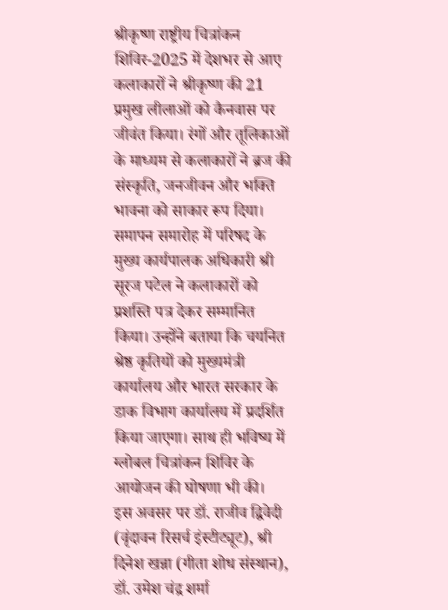श्रीकृष्ण राष्ट्रीय चित्रांकन शिविर-2025 में देशभर से आए कलाकारों ने श्रीकृष्ण की 21 प्रमुख लीलाओं को कैनवास पर जीवंत किया। रंगों और तूलिकाओं के माध्यम से कलाकारों ने ब्रज की संस्कृति, जनजीवन और भक्ति भावना को साकार रूप दिया।
समापन समारोह में परिषद के मुख्य कार्यपालक अधिकारी श्री सूरज पटेल ने कलाकारों को प्रशस्ति पत्र देकर सम्मानित किया। उन्होंने बताया कि चयनित श्रेष्ठ कृतियों को मुख्यमंत्री कार्यालय और भारत सरकार के डाक विभाग कार्यालय में प्रदर्शित किया जाएगा। साथ ही भविष्य में ग्लोबल चित्रांकन शिविर के आयोजन की घोषणा भी की।
इस अवसर पर डॉ. राजीव द्विवेदी (वृंदावन रिसर्च इंस्टीट्यूट), श्री दिनेश खन्ना (गीता शोध संस्थान), डॉ. उमेश चंद्र शर्मा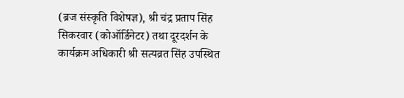(ब्रज संस्कृति विशेषज्ञ), श्री चंद्र प्रताप सिंह सिकरवार (कोऑर्डिनेटर) तथा दूरदर्शन के कार्यक्रम अधिकारी श्री सत्यव्रत सिंह उपस्थित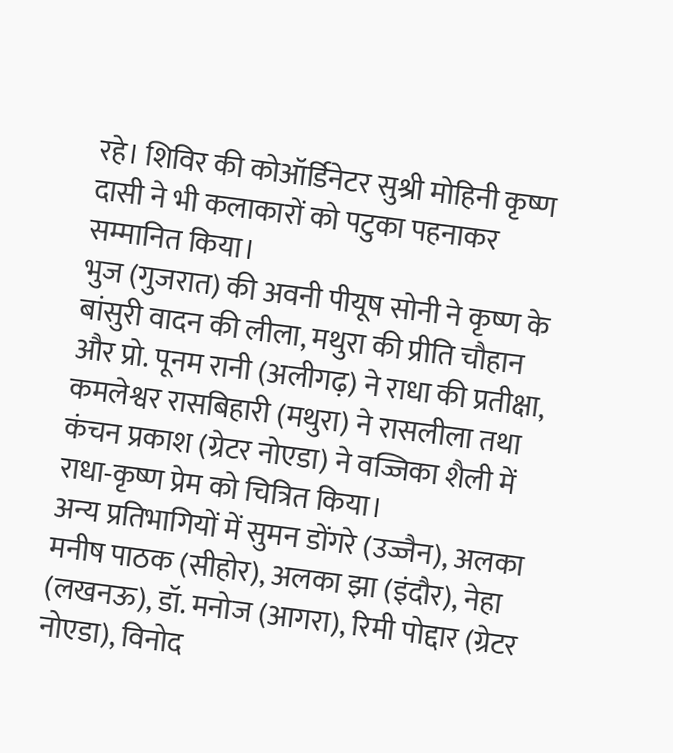रहे। शिविर की कोऑर्डिनेटर सुश्री मोहिनी कृष्ण दासी ने भी कलाकारों को पटुका पहनाकर सम्मानित किया।
भुज (गुजरात) की अवनी पीयूष सोनी ने कृष्ण के बांसुरी वादन की लीला, मथुरा की प्रीति चौहान और प्रो. पूनम रानी (अलीगढ़) ने राधा की प्रतीक्षा, कमलेश्वर रासबिहारी (मथुरा) ने रासलीला तथा कंचन प्रकाश (ग्रेटर नोएडा) ने वज्जिका शैली में राधा-कृष्ण प्रेम को चित्रित किया।
अन्य प्रतिभागियों में सुमन डोंगरे (उज्जैन), अलका मनीष पाठक (सीहोर), अलका झा (इंदौर), नेहा (लखनऊ), डॉ. मनोज (आगरा), रिमी पोद्दार (ग्रेटर नोएडा), विनोद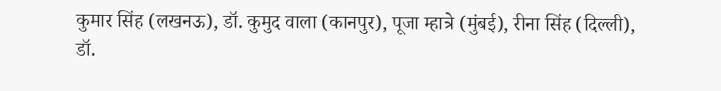कुमार सिंह (लखनऊ), डॉ. कुमुद वाला (कानपुर), पूजा म्हात्रे (मुंबई), रीना सिंह (दिल्ली), डॉ.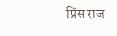प्रिंस राज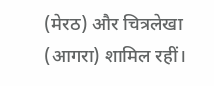(मेरठ) और चित्रलेखा (आगरा) शामिल रहीं।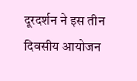दूरदर्शन ने इस तीन दिवसीय आयोजन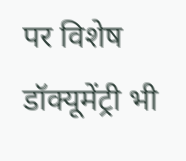पर विशेष डॉक्यूमेंट्री भी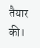तैयार की।